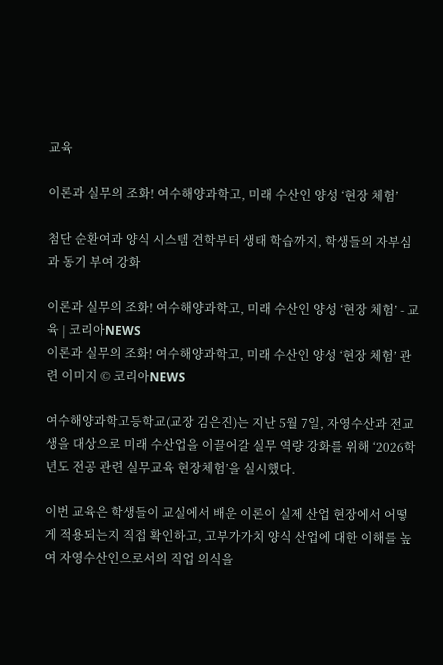교육

이론과 실무의 조화! 여수해양과학고, 미래 수산인 양성 ‘현장 체험’

첨단 순환여과 양식 시스템 견학부터 생태 학습까지, 학생들의 자부심과 동기 부여 강화

이론과 실무의 조화! 여수해양과학고, 미래 수산인 양성 ‘현장 체험’ - 교육 | 코리아NEWS
이론과 실무의 조화! 여수해양과학고, 미래 수산인 양성 ‘현장 체험’ 관련 이미지 © 코리아NEWS

여수해양과학고등학교(교장 김은진)는 지난 5월 7일, 자영수산과 전교생을 대상으로 미래 수산업을 이끌어갈 실무 역량 강화를 위해 ‘2026학년도 전공 관련 실무교육 현장체험’을 실시했다.

이번 교육은 학생들이 교실에서 배운 이론이 실제 산업 현장에서 어떻게 적용되는지 직접 확인하고, 고부가가치 양식 산업에 대한 이해를 높여 자영수산인으로서의 직업 의식을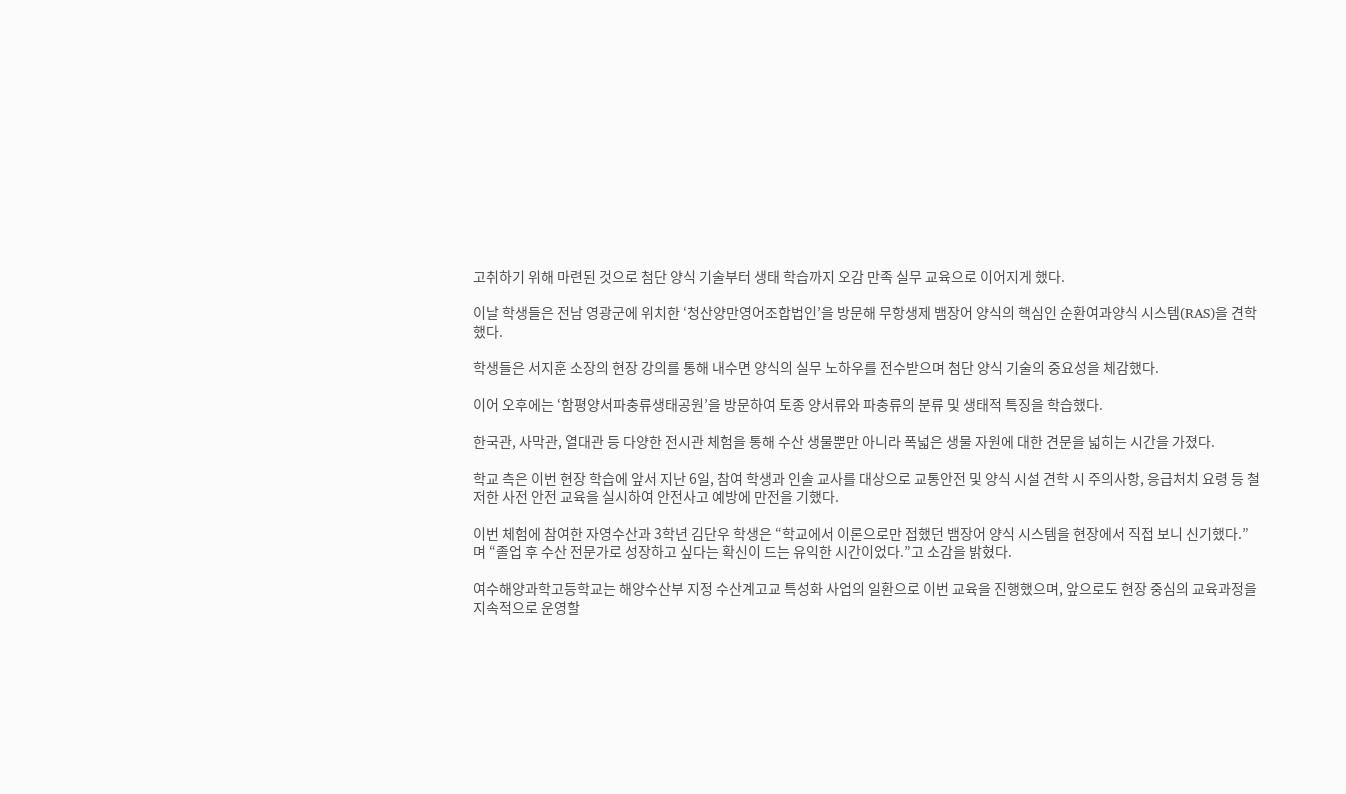고취하기 위해 마련된 것으로 첨단 양식 기술부터 생태 학습까지 오감 만족 실무 교육으로 이어지게 했다.

이날 학생들은 전남 영광군에 위치한 ‘청산양만영어조합법인’을 방문해 무항생제 뱀장어 양식의 핵심인 순환여과양식 시스템(RAS)을 견학했다.

학생들은 서지훈 소장의 현장 강의를 통해 내수면 양식의 실무 노하우를 전수받으며 첨단 양식 기술의 중요성을 체감했다.

이어 오후에는 ‘함평양서파충류생태공원’을 방문하여 토종 양서류와 파충류의 분류 및 생태적 특징을 학습했다.

한국관, 사막관, 열대관 등 다양한 전시관 체험을 통해 수산 생물뿐만 아니라 폭넓은 생물 자원에 대한 견문을 넓히는 시간을 가졌다.

학교 측은 이번 현장 학습에 앞서 지난 6일, 참여 학생과 인솔 교사를 대상으로 교통안전 및 양식 시설 견학 시 주의사항, 응급처치 요령 등 철저한 사전 안전 교육을 실시하여 안전사고 예방에 만전을 기했다.

이번 체험에 참여한 자영수산과 3학년 김단우 학생은 “학교에서 이론으로만 접했던 뱀장어 양식 시스템을 현장에서 직접 보니 신기했다.”며 “졸업 후 수산 전문가로 성장하고 싶다는 확신이 드는 유익한 시간이었다.”고 소감을 밝혔다.

여수해양과학고등학교는 해양수산부 지정 수산계고교 특성화 사업의 일환으로 이번 교육을 진행했으며, 앞으로도 현장 중심의 교육과정을 지속적으로 운영할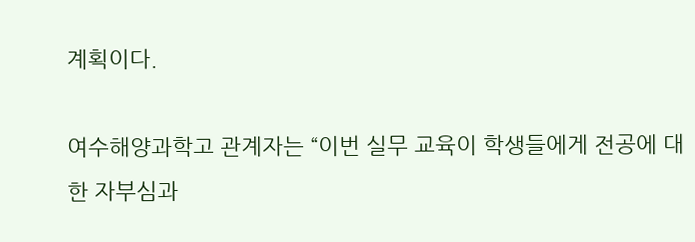계획이다.

여수해양과학고 관계자는 “이번 실무 교육이 학생들에게 전공에 대한 자부심과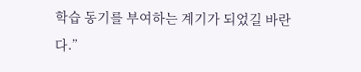학습 동기를 부여하는 계기가 되었길 바란다.”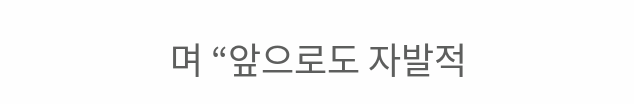며 “앞으로도 자발적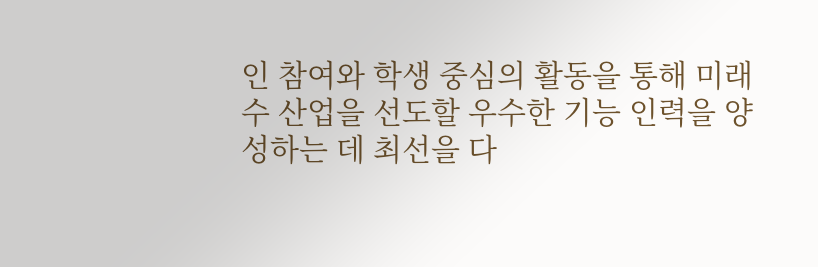인 참여와 학생 중심의 활동을 통해 미래 수 산업을 선도할 우수한 기능 인력을 양성하는 데 최선을 다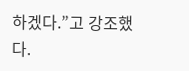하겠다.”고 강조했다.